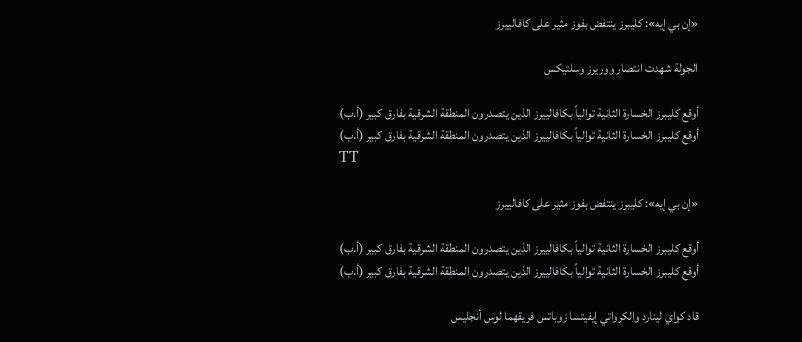«إن بي إيه»: كليبرز ينتفض بفوز مثير على كافالييرز

الجولة شهدت انتصار ووريرز وسلتيكس

أوقع كليبرز الخسارة الثانية توالياً بكافالييرز الذين يتصدرون المنطقة الشرقية بفارق كبير (أ.ب)
أوقع كليبرز الخسارة الثانية توالياً بكافالييرز الذين يتصدرون المنطقة الشرقية بفارق كبير (أ.ب)
TT

«إن بي إيه»: كليبرز ينتفض بفوز مثير على كافالييرز

أوقع كليبرز الخسارة الثانية توالياً بكافالييرز الذين يتصدرون المنطقة الشرقية بفارق كبير (أ.ب)
أوقع كليبرز الخسارة الثانية توالياً بكافالييرز الذين يتصدرون المنطقة الشرقية بفارق كبير (أ.ب)

قاد كواي لينارد والكرواتي إيفيتسا زوباتس فريقهما لوس أنجليس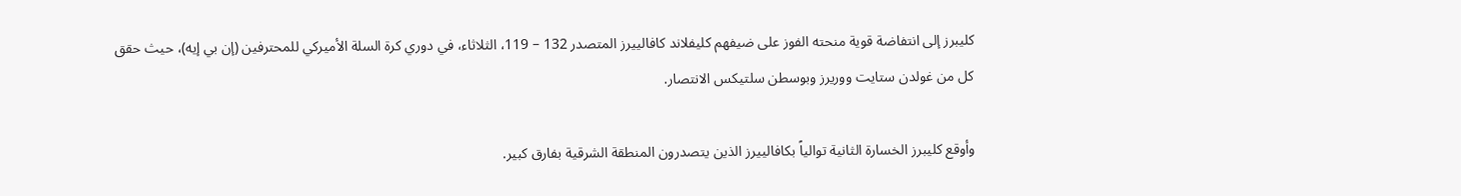كليبرز إلى انتفاضة قوية منحته الفوز على ضيفهم كليفلاند كافالييرز المتصدر 132 – 119، الثلاثاء، في دوري كرة السلة الأميركي للمحترفين (إن بي إيه)، حيث حقق كل من غولدن ستايت ووريرز وبوسطن سلتيكس الانتصار.

وأوقع كليبرز الخسارة الثانية توالياً بكافالييرز الذين يتصدرون المنطقة الشرقية بفارق كبير.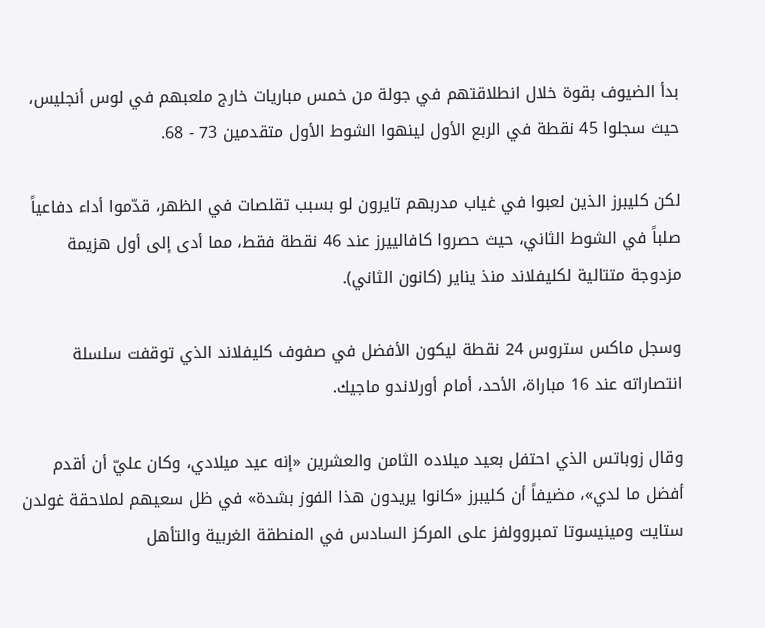بدأ الضيوف بقوة خلال انطلاقتهم في جولة من خمس مباريات خارج ملعبهم في لوس أنجليس، حيث سجلوا 45 نقطة في الربع الأول لينهوا الشوط الأول متقدمين 73 - 68.

لكن كليبرز الذين لعبوا في غياب مدربهم تايرون لو بسبب تقلصات في الظهر، قدّموا أداء دفاعياً صلباً في الشوط الثاني، حيث حصروا كافالييرز عند 46 نقطة فقط، مما أدى إلى أول هزيمة مزدوجة متتالية لكليفلاند منذ يناير (كانون الثاني).

وسجل ماكس ستروس 24 نقطة ليكون الأفضل في صفوف كليفلاند الذي توقفت سلسلة انتصاراته عند 16 مباراة، الأحد، أمام أورلاندو ماجيك.

وقال زوباتس الذي احتفل بعيد ميلاده الثامن والعشرين «إنه عيد ميلادي، وكان عليّ أن أقدم أفضل ما لدي»، مضيفاً أن كليبرز «كانوا يريدون هذا الفوز بشدة» في ظل سعيهم لملاحقة غولدن ستايت ومينيسوتا تمبروولفز على المركز السادس في المنطقة الغربية والتأهل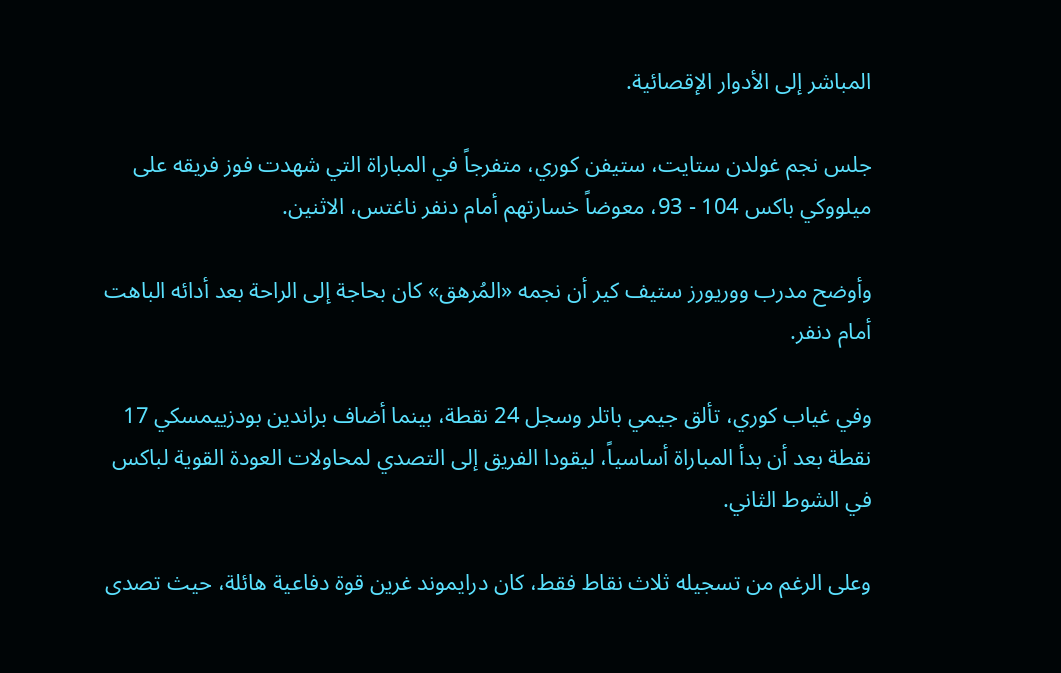المباشر إلى الأدوار الإقصائية.

جلس نجم غولدن ستايت، ستيفن كوري، متفرجاً في المباراة التي شهدت فوز فريقه على ميلووكي باكس 104 - 93، معوضاً خسارتهم أمام دنفر ناغتس، الاثنين.

وأوضح مدرب ووريورز ستيف كير أن نجمه «المُرهق» كان بحاجة إلى الراحة بعد أدائه الباهت أمام دنفر.

وفي غياب كوري، تألق جيمي باتلر وسجل 24 نقطة، بينما أضاف براندين بودزييمسكي 17 نقطة بعد أن بدأ المباراة أساسياً، ليقودا الفريق إلى التصدي لمحاولات العودة القوية لباكس في الشوط الثاني.

وعلى الرغم من تسجيله ثلاث نقاط فقط، كان درايموند غرين قوة دفاعية هائلة، حيث تصدى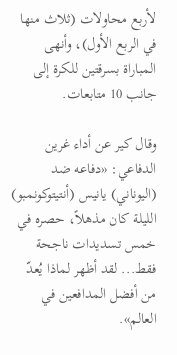لأربع محاولات (ثلاث منها في الربع الأول)، وأنهى المباراة بسرقتين للكرة إلى جانب 10 متابعات.

وقال كير عن أداء غرين الدفاعي: «دفاعه ضد (اليوناني) يانيس (أنتيتوكونمبو) الليلة كان مذهلاً، حصره في خمس تسديدات ناجحة فقط... لقد أظهر لماذا يُعدّ من أفضل المدافعين في العالم».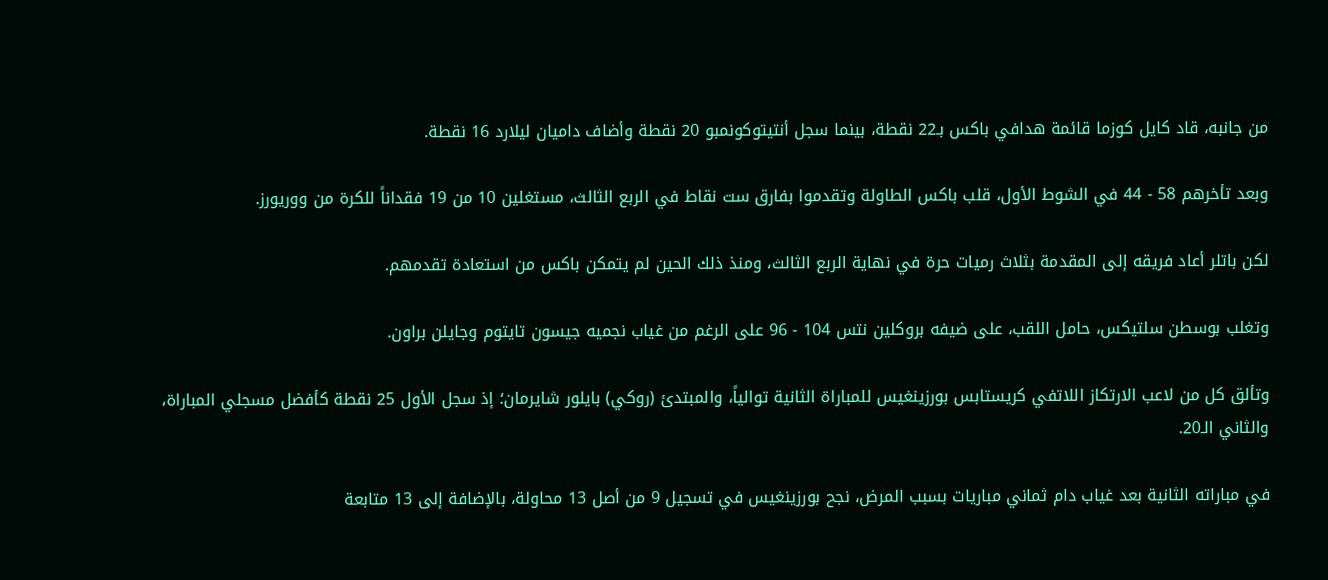من جانبه، قاد كايل كوزما قائمة هدافي باكس بـ22 نقطة، بينما سجل أنتيتوكونمبو 20 نقطة وأضاف داميان ليلارد 16 نقطة.

وبعد تأخرهم 58 - 44 في الشوط الأول، قلب باكس الطاولة وتقدموا بفارق ست نقاط في الربع الثالث، مستغلين 10 من 19 فقداناً للكرة من ووريورز.

لكن باتلر أعاد فريقه إلى المقدمة بثلاث رميات حرة في نهاية الربع الثالث، ومنذ ذلك الحين لم يتمكن باكس من استعادة تقدمهم.

وتغلب بوسطن سلتيكس، حامل اللقب، على ضيفه بروكلين نتس 104 - 96 على الرغم من غياب نجميه جيسون تايتوم وجايلن براون.

وتألق كل من لاعب الارتكاز اللاتفي كريستابس بورزينغيس للمباراة الثانية توالياً، والمبتدئ (روكي) بايلور شايرمان؛ إذ سجل الأول 25 نقطة كأفضل مسجلي المباراة، والثاني الـ20.

في مباراته الثانية بعد غياب دام ثماني مباريات بسبب المرض، نجح بورزينغيس في تسجيل 9 من أصل 13 محاولة، بالإضافة إلى 13 متابعة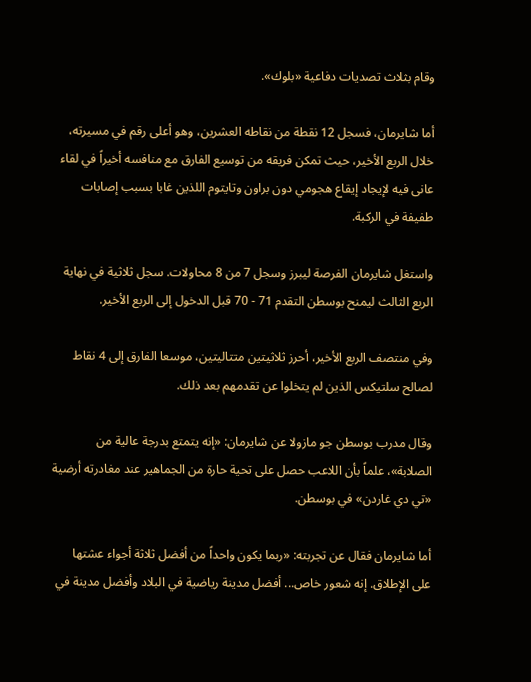وقام بثلاث تصديات دفاعية «بلوك».

أما شايرمان، فسجل 12 نقطة من نقاطه العشرين، وهو أعلى رقم في مسيرته، خلال الربع الأخير، حيث تمكن فريقه من توسيع الفارق مع منافسه أخيراً في لقاء عانى فيه لإيجاد إيقاع هجومي دون براون وتايتوم اللذين غابا بسبب إصابات طفيفة في الركبة.

واستغل شايرمان الفرصة ليبرز وسجل 7 من 8 محاولات. سجل ثلاثية في نهاية الربع الثالث ليمنح بوسطن التقدم 71 - 70 قبل الدخول إلى الربع الأخير.

وفي منتصف الربع الأخير، أحرز ثلاثيتين متتاليتين، موسعا الفارق إلى 4 نقاط لصالح سلتيكس الذين لم يتخلوا عن تقدمهم بعد ذلك.

وقال مدرب بوسطن جو مازولا عن شايرمان: «إنه يتمتع بدرجة عالية من الصلابة»، علماً بأن اللاعب حصل على تحية حارة من الجماهير عند مغادرته أرضية «تي دي غاردن» في بوسطن.

أما شايرمان فقال عن تجربته: «ربما يكون واحداً من أفضل ثلاثة أجواء عشتها على الإطلاق. إنه شعور خاص... أفضل مدينة رياضية في البلاد وأفضل مدينة في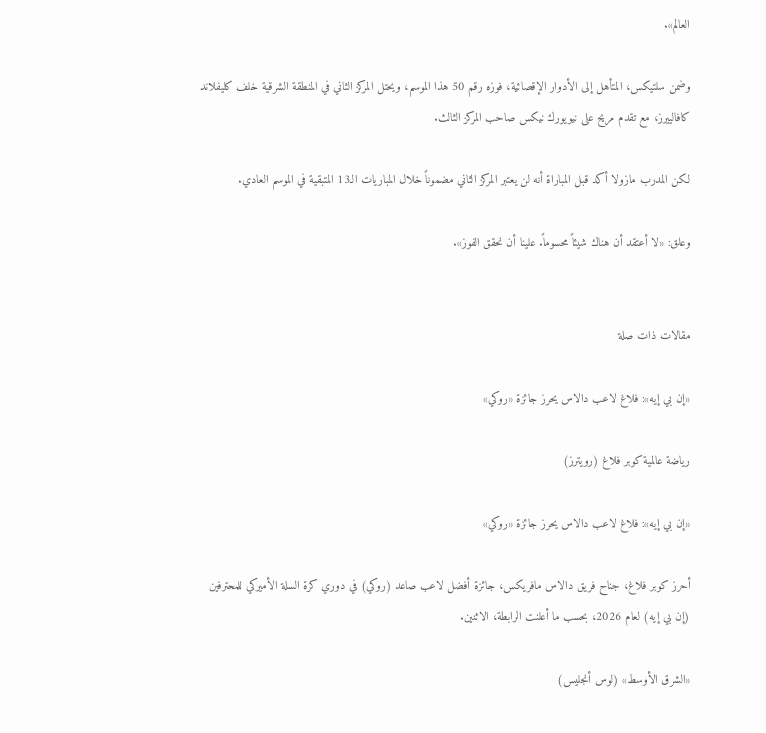العالم».

وضمن سلتيكس، المتأهل إلى الأدوار الإقصائية، فوزه رقم 50 هذا الموسم، ويحتل المركز الثاني في المنطقة الشرقية خلف كليفلاند كافالييرز، مع تقدم مريح على نيويورك نيكس صاحب المركز الثالث.

لكن المدرب مازولا أكد قبل المباراة أنه لن يعتبر المركز الثاني مضموناً خلال المباريات الـ13 المتبقية في الموسم العادي.

وعلق: «لا أعتقد أن هناك شيئاً محسوماً. علينا أن نحقق الفوز».


مقالات ذات صلة

«إن بي إيه»: فلاغ لاعب دالاس يحرز جائزة «روكي»

رياضة عالمية كوبر فلاغ (رويترز)

«إن بي إيه»: فلاغ لاعب دالاس يحرز جائزة «روكي»

أحرز كوبر فلاغ، جناح فريق دالاس مافريكس، جائزة أفضل لاعب صاعد (روكي) في دوري كرة السلة الأميركي للمحترفين (إن بي إيه) لعام 2026، بحسب ما أعلنت الرابطة، الاثنين.

«الشرق الأوسط» (لوس أنجليس)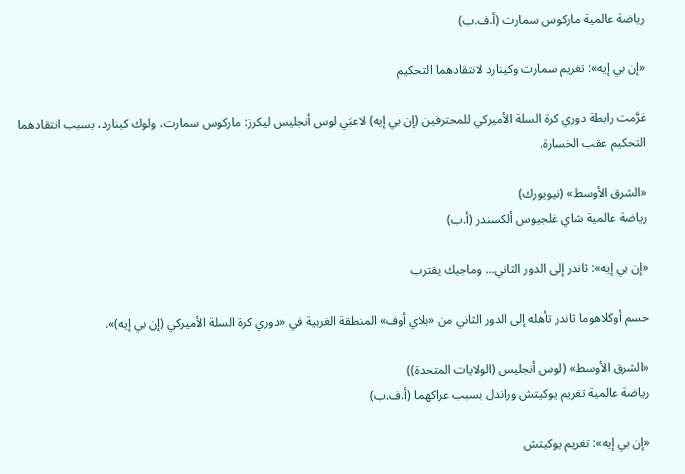رياضة عالمية ماركوس سمارت (أ.ف.ب)

«إن بي إيه»: تغريم سمارت وكينارد لانتقادهما التحكيم

غرَّمت رابطة دوري كرة السلة الأميركي للمحترفين (إن بي إيه) لاعبَي لوس أنجليس ليكرز: ماركوس سمارت، ولوك كينارد، بسبب انتقادهما التحكيم عقب الخسارة.

«الشرق الأوسط» (نيويورك)
رياضة عالمية شاي غلجيوس ألكسندر (أ.ب)

«إن بي إيه»: ثاندر إلى الدور الثاني... وماجيك يقترب

حسم أوكلاهوما ثاندر تأهله إلى الدور الثاني من «بلاي أوف» المنطقة الغربية في «دوري كرة السلة الأميركي (إن بي إيه)».

«الشرق الأوسط» (لوس أنجليس (الولايات المتحدة))
رياضة عالمية تغريم يوكيتش وراندل بسبب عراكهما (أ.ف.ب)

«إن بي إيه»: تغريم يوكيتش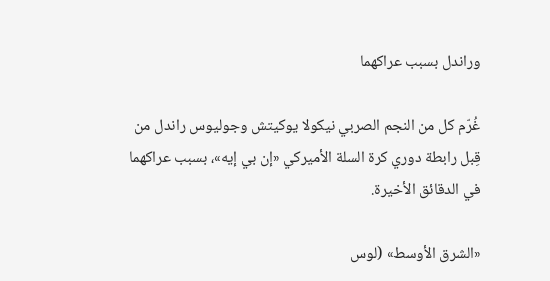وراندل بسبب عراكهما

غُرّم كل من النجم الصربي نيكولا يوكيتش وجوليوس راندل من قِبل رابطة دوري كرة السلة الأميركي «إن بي إيه»، بسبب عراكهما في الدقائق الأخيرة.

«الشرق الأوسط» (لوس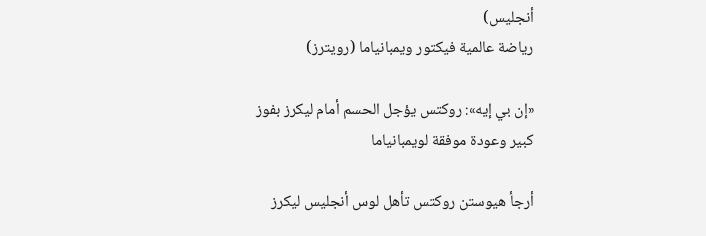أنجليس)
رياضة عالمية فيكتور ويمبانياما (رويترز)

«إن بي إيه»: روكتس يؤجل الحسم أمام ليكرز بفوز كبير وعودة موفقة لويمبانياما

أرجأ هيوستن روكتس تأهل لوس أنجليس ليكرز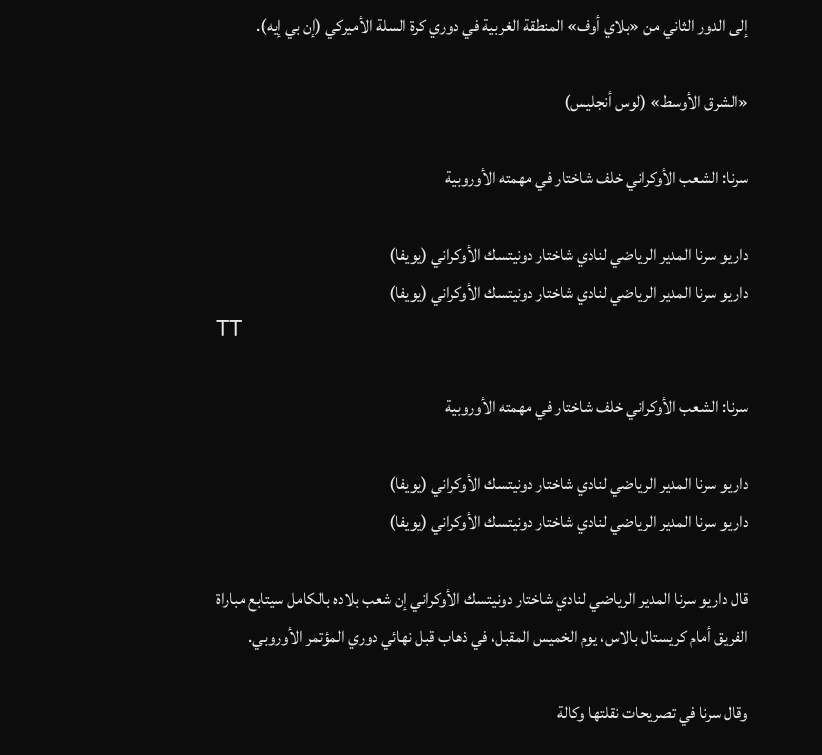إلى الدور الثاني من «بلاي أوف» المنطقة الغربية في دوري كرة السلة الأميركي (إن بي إيه).

«الشرق الأوسط» (لوس أنجليس)

سرنا: الشعب الأوكراني خلف شاختار في مهمته الأوروبية

داريو سرنا المدير الرياضي لنادي شاختار دونيتسك الأوكراني (يويفا)
داريو سرنا المدير الرياضي لنادي شاختار دونيتسك الأوكراني (يويفا)
TT

سرنا: الشعب الأوكراني خلف شاختار في مهمته الأوروبية

داريو سرنا المدير الرياضي لنادي شاختار دونيتسك الأوكراني (يويفا)
داريو سرنا المدير الرياضي لنادي شاختار دونيتسك الأوكراني (يويفا)

قال داريو سرنا المدير الرياضي لنادي شاختار دونيتسك الأوكراني إن شعب بلاده بالكامل سيتابع مباراة الفريق أمام كريستال بالاس، يوم الخميس المقبل، في ذهاب قبل نهائي دوري المؤتمر الأوروبي.

وقال سرنا في تصريحات نقلتها وكالة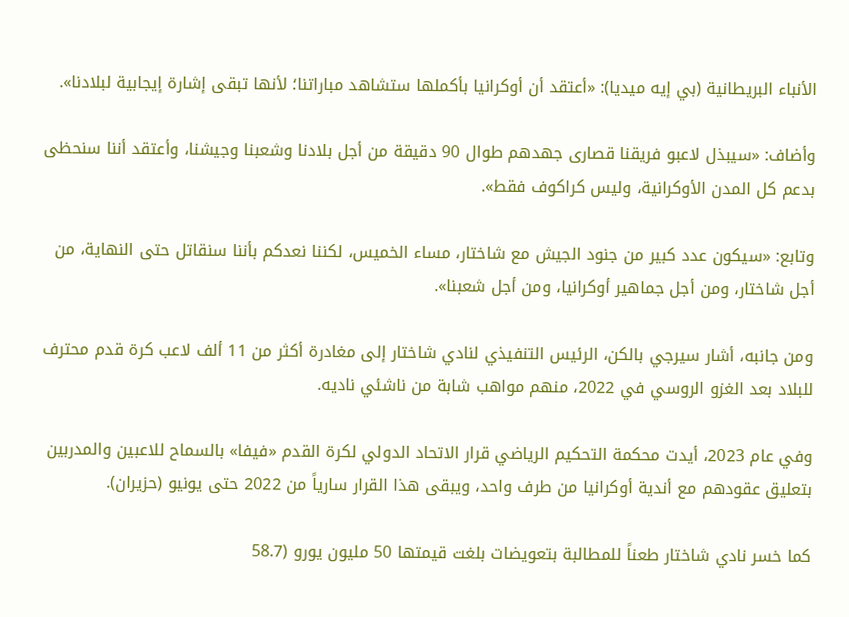الأنباء البريطانية (بي إيه ميديا): «أعتقد أن أوكرانيا بأكملها ستشاهد مباراتنا؛ لأنها تبقى إشارة إيجابية لبلادنا».

وأضاف: «سيبذل لاعبو فريقنا قصارى جهدهم طوال 90 دقيقة من أجل بلادنا وشعبنا وجيشنا، وأعتقد أننا سنحظى بدعم كل المدن الأوكرانية، وليس كراكوف فقط».

وتابع: «سيكون عدد كبير من جنود الجيش مع شاختار، مساء الخميس، لكننا نعدكم بأننا سنقاتل حتى النهاية، من أجل شاختار، ومن أجل جماهير أوكرانيا، ومن أجل شعبنا».

ومن جانبه، أشار سيرجي بالكن، الرئيس التنفيذي لنادي شاختار إلى مغادرة أكثر من 11 ألف لاعب كرة قدم محترف للبلاد بعد الغزو الروسي في 2022، منهم مواهب شابة من ناشئي ناديه.

وفي عام 2023، أيدت محكمة التحكيم الرياضي قرار الاتحاد الدولي لكرة القدم «فيفا» بالسماح للاعبين والمدربين بتعليق عقودهم مع أندية أوكرانيا من طرف واحد، ويبقى هذا القرار سارياً من 2022 حتى يونيو (حزيران).

كما خسر نادي شاختار طعناً للمطالبة بتعويضات بلغت قيمتها 50 مليون يورو (58.7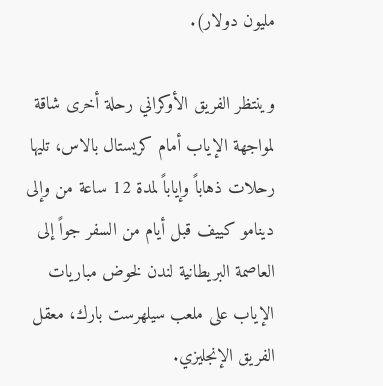مليون دولار).

وينتظر الفريق الأوكراني رحلة أخرى شاقة لمواجهة الإياب أمام كريستال بالاس، تليها رحلات ذهاباً وإياباً لمدة 12 ساعة من وإلى دينامو كييف قبل أيام من السفر جواً إلى العاصمة البريطانية لندن لخوض مباريات الإياب على ملعب سيلهرست بارك، معقل الفريق الإنجليزي.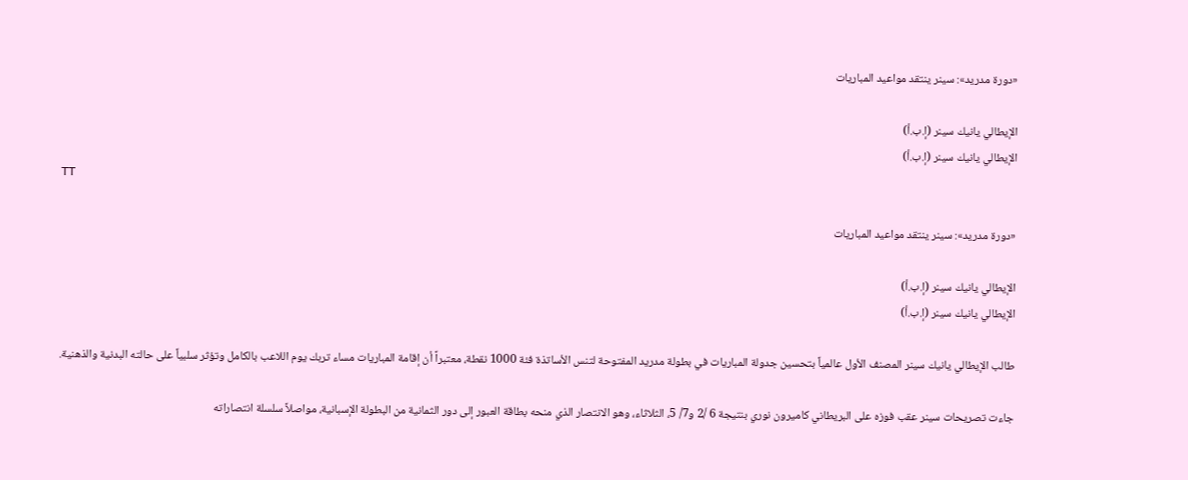«دورة مدريد»: سينر ينتقد مواعيد المباريات

الإيطالي يانيك سينر (إ.ب.أ)
الإيطالي يانيك سينر (إ.ب.أ)
TT

«دورة مدريد»: سينر ينتقد مواعيد المباريات

الإيطالي يانيك سينر (إ.ب.أ)
الإيطالي يانيك سينر (إ.ب.أ)

طالب الإيطالي يانيك سينر المصنف الأول عالمياً بتحسين جدولة المباريات في بطولة مدريد المفتوحة لتنس الأساتذة فئة 1000 نقطة، معتبراً أن إقامة المباريات مساء تربك يوم اللاعب بالكامل وتؤثر سلبياً على حالته البدنية والذهنية.

جاءت تصريحات سينر عقب فوزه على البريطاني كاميرون نوري بنتيجة 6 /2 و7/ 5، الثلاثاء، وهو الانتصار الذي منحه بطاقة العبور إلى دور الثمانية من البطولة الإسبانية، مواصلاً سلسلة انتصاراته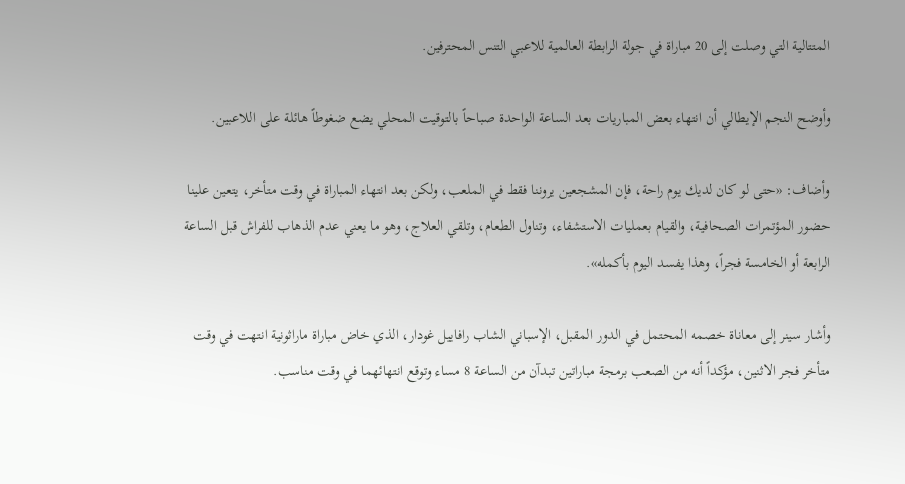المتتالية التي وصلت إلى 20 مباراة في جولة الرابطة العالمية للاعبي التنس المحترفين.

وأوضح النجم الإيطالي أن انتهاء بعض المباريات بعد الساعة الواحدة صباحاً بالتوقيت المحلي يضع ضغوطاً هائلة على اللاعبين.

وأضاف: «حتى لو كان لديك يوم راحة، فإن المشجعين يروننا فقط في الملعب، ولكن بعد انتهاء المباراة في وقت متأخر، يتعين علينا حضور المؤتمرات الصحافية، والقيام بعمليات الاستشفاء، وتناول الطعام، وتلقي العلاج، وهو ما يعني عدم الذهاب للفراش قبل الساعة الرابعة أو الخامسة فجراً، وهذا يفسد اليوم بأكمله».

وأشار سينر إلى معاناة خصمه المحتمل في الدور المقبل، الإسباني الشاب رافاييل غودار، الذي خاض مباراة ماراثونية انتهت في وقت متأخر فجر الاثنين، مؤكداً أنه من الصعب برمجة مباراتين تبدآن من الساعة 8 مساء وتوقع انتهائهما في وقت مناسب.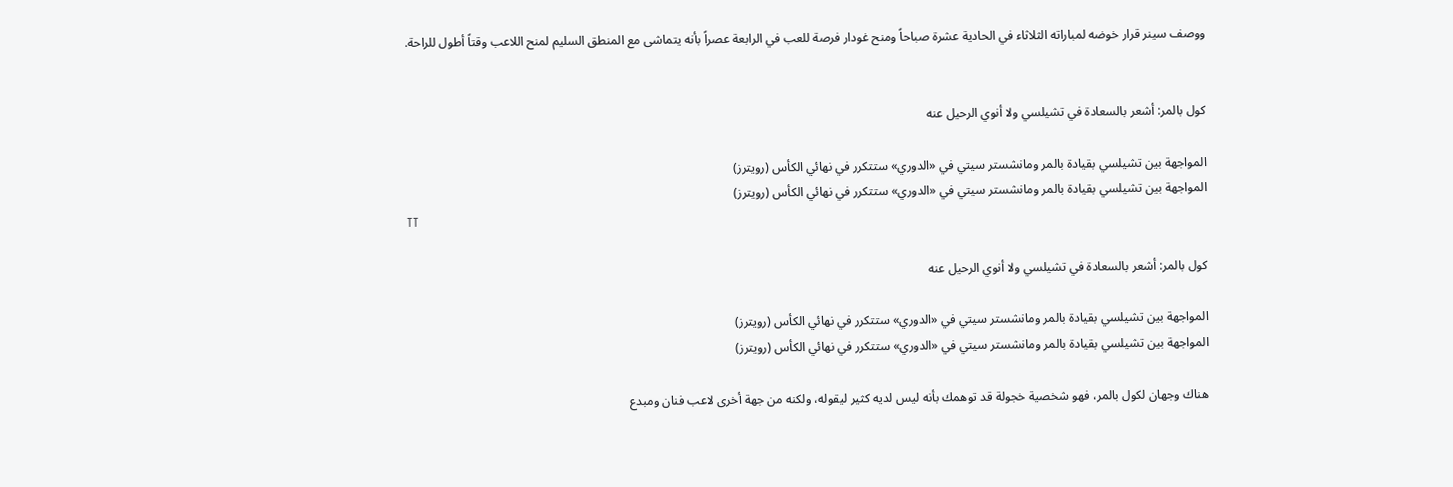ووصف سينر قرار خوضه لمباراته الثلاثاء في الحادية عشرة صباحاً ومنح غودار فرصة للعب في الرابعة عصراً بأنه يتماشى مع المنطق السليم لمنح اللاعب وقتاً أطول للراحة.


كول بالمر: أشعر بالسعادة في تشيلسي ولا أنوي الرحيل عنه

المواجهة بين تشيلسي بقيادة بالمر ومانشستر سيتي في «الدوري» ستتكرر في نهائي الكأس (رويترز)
المواجهة بين تشيلسي بقيادة بالمر ومانشستر سيتي في «الدوري» ستتكرر في نهائي الكأس (رويترز)
TT

كول بالمر: أشعر بالسعادة في تشيلسي ولا أنوي الرحيل عنه

المواجهة بين تشيلسي بقيادة بالمر ومانشستر سيتي في «الدوري» ستتكرر في نهائي الكأس (رويترز)
المواجهة بين تشيلسي بقيادة بالمر ومانشستر سيتي في «الدوري» ستتكرر في نهائي الكأس (رويترز)

هناك وجهان لكول بالمر، فهو شخصية خجولة قد توهمك بأنه ليس لديه كثير ليقوله، ولكنه من جهة أخرى لاعب فنان ومبدع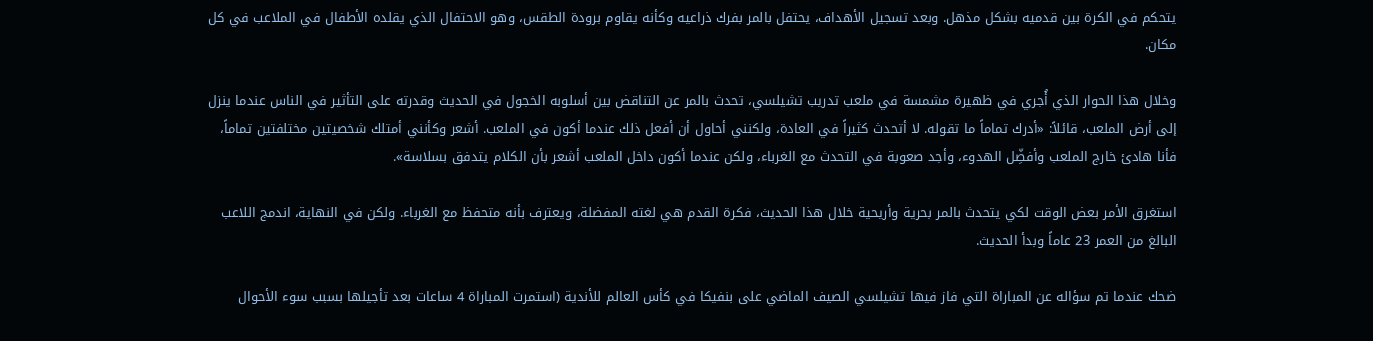يتحكم في الكرة بين قدميه بشكل مذهل. وبعد تسجيل الأهداف، يحتفل بالمر بفرك ذراعيه وكأنه يقاوم برودة الطقس، وهو الاحتفال الذي يقلده الأطفال في الملاعب في كل مكان.

وخلال هذا الحوار الذي أُجري في ظهيرة مشمسة في ملعب تدريب تشيلسي، تحدث بالمر عن التناقض بين أسلوبه الخجول في الحديث وقدرته على التأثير في الناس عندما ينزل إلى أرض الملعب، قائلاً: «أدرك تماماً ما تقوله. لا أتحدث كثيراً في العادة، ولكنني أحاول أن أفعل ذلك عندما أكون في الملعب. أشعر وكأنني أمتلك شخصيتين مختلفتين تماماً، فأنا هادئ خارج الملعب وأفضِّل الهدوء، وأجد صعوبة في التحدث مع الغرباء، ولكن عندما أكون داخل الملعب أشعر بأن الكلام يتدفق بسلاسة».

استغرق الأمر بعض الوقت لكي يتحدث بالمر بحرية وأريحية خلال هذا الحديث، فكرة القدم هي لغته المفضلة، ويعترف بأنه متحفظ مع الغرباء. ولكن في النهاية، اندمج اللاعب البالغ من العمر 23 عاماً وبدأ الحديث.

ضحك عندما تم سؤاله عن المباراة التي فاز فيها تشيلسي الصيف الماضي على بنفيكا في كأس العالم للأندية (استمرت المباراة 4 ساعات بعد تأجيلها بسبب سوء الأحوال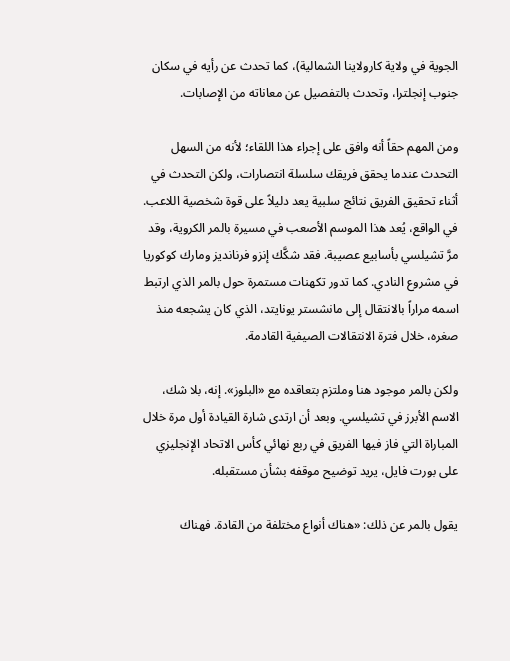الجوية في ولاية كارولاينا الشمالية)، كما تحدث عن رأيه في سكان جنوب إنجلترا، وتحدث بالتفصيل عن معاناته من الإصابات.

ومن المهم حقاً أنه وافق على إجراء هذا اللقاء؛ لأنه من السهل التحدث عندما يحقق فريقك سلسلة انتصارات، ولكن التحدث في أثناء تحقيق الفريق نتائج سلبية يعد دليلاً على قوة شخصية اللاعب. في الواقع، يُعد هذا الموسم الأصعب في مسيرة بالمر الكروية، وقد مرَّ تشيلسي بأسابيع عصيبة. فقد شكَّك إنزو فرنانديز ومارك كوكوريا في مشروع النادي. كما تدور تكهنات مستمرة حول بالمر الذي ارتبط اسمه مراراً بالانتقال إلى مانشستر يونايتد، الذي كان يشجعه منذ صغره، خلال فترة الانتقالات الصيفية القادمة.

ولكن بالمر موجود هنا وملتزم بتعاقده مع «البلوز». إنه، بلا شك، الاسم الأبرز في تشيلسي. وبعد أن ارتدى شارة القيادة أول مرة خلال المباراة التي فاز فيها الفريق في ربع نهائي كأس الاتحاد الإنجليزي على بورت فايل، يريد توضيح موقفه بشأن مستقبله.

يقول بالمر عن ذلك: «هناك أنواع مختلفة من القادة. فهناك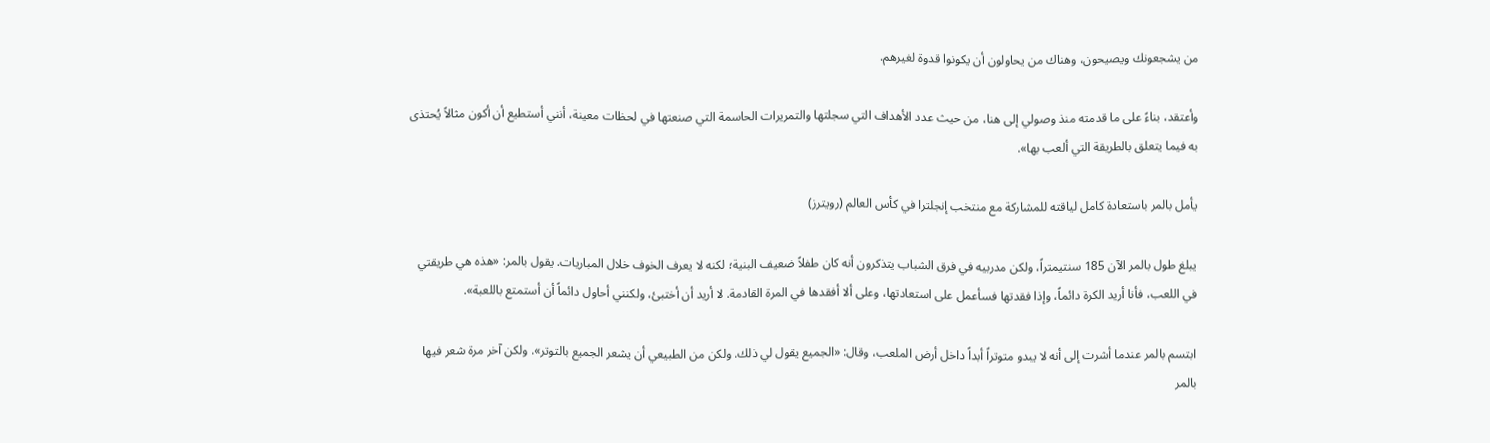من يشجعونك ويصيحون، وهناك من يحاولون أن يكونوا قدوة لغيرهم.

وأعتقد، بناءً على ما قدمته منذ وصولي إلى هنا، من حيث عدد الأهداف التي سجلتها والتمريرات الحاسمة التي صنعتها في لحظات معينة، أنني أستطيع أن أكون مثالاً يُحتذى به فيما يتعلق بالطريقة التي ألعب بها».

يأمل بالمر باستعادة كامل لياقته للمشاركة مع منتخب إنجلترا في كأس العالم (رويترز)

يبلغ طول بالمر الآن 185 سنتيمتراً، ولكن مدربيه في فرق الشباب يتذكرون أنه كان طفلاً ضعيف البنية؛ لكنه لا يعرف الخوف خلال المباريات. يقول بالمر: «هذه هي طريقتي في اللعب، فأنا أريد الكرة دائماً، وإذا فقدتها فسأعمل على استعادتها، وعلى ألا أفقدها في المرة القادمة. لا أريد أن أختبئ، ولكنني أحاول دائماً أن أستمتع باللعبة».

ابتسم بالمر عندما أشرت إلى أنه لا يبدو متوتراً أبداً داخل أرض الملعب، وقال: «الجميع يقول لي ذلك. ولكن من الطبيعي أن يشعر الجميع بالتوتر». ولكن آخر مرة شعر فيها بالمر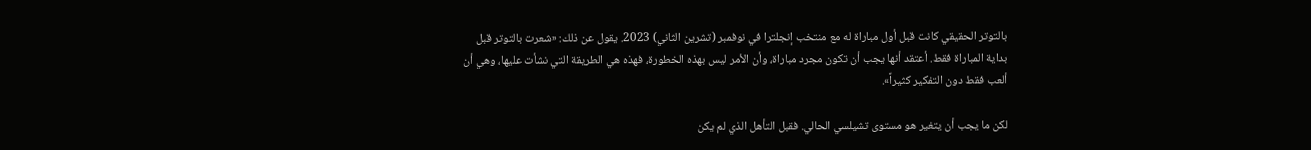بالتوتر الحقيقي كانت قبل أول مباراة له مع منتخب إنجلترا في نوفمبر (تشرين الثاني) 2023. يقول عن ذلك: «شعرت بالتوتر قبل بداية المباراة فقط. أعتقد أنها يجب أن تكون مجرد مباراة، وأن الأمر ليس بهذه الخطورة، فهذه هي الطريقة التي نشأت عليها، وهي أن ألعب فقط دون التفكير كثيراً».

لكن ما يجب أن يتغير هو مستوى تشيلسي الحالي. فقبل التأهل الذي لم يكن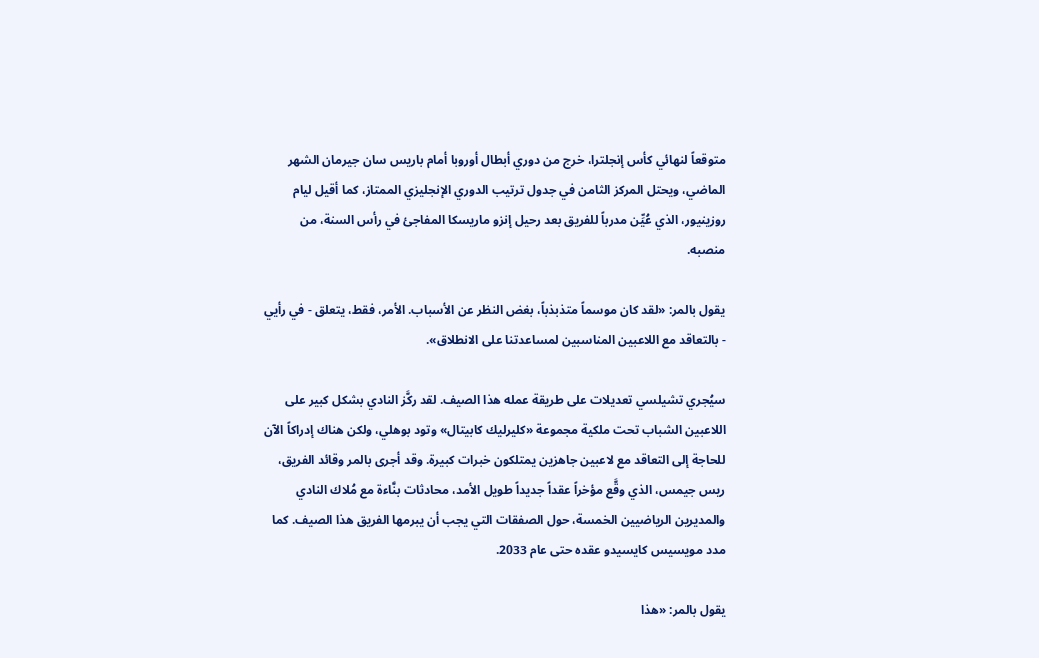متوقعاً لنهائي كأس إنجلترا، خرج من دوري أبطال أوروبا أمام باريس سان جيرمان الشهر الماضي، ويحتل المركز الثامن في جدول ترتيب الدوري الإنجليزي الممتاز، كما أقيل ليام روزينيور، الذي عُيِّن مدرباً للفريق بعد رحيل إنزو ماريسكا المفاجئ في رأس السنة، من منصبه.

يقول بالمر: «لقد كان موسماً متذبذباً، بغض النظر عن الأسباب. الأمر، فقط، يتعلق - في رأيي - بالتعاقد مع اللاعبين المناسبين لمساعدتنا على الانطلاق».

سيُجري تشيلسي تعديلات على طريقة عمله هذا الصيف. لقد ركَّز النادي بشكل كبير على اللاعبين الشباب تحت ملكية مجموعة «كليرليك كابيتال» وتود بوهلي، ولكن هناك إدراكاً الآن للحاجة إلى التعاقد مع لاعبين جاهزين يمتلكون خبرات كبيرة. وقد أجرى بالمر وقائد الفريق، ريس جيمس، الذي وقَّع مؤخراً عقداً جديداً طويل الأمد، محادثات بنَّاءة مع مُلاك النادي والمديرين الرياضيين الخمسة، حول الصفقات التي يجب أن يبرمها الفريق هذا الصيف. كما مدد مويسيس كايسيدو عقده حتى عام 2033.

يقول بالمر: «هذا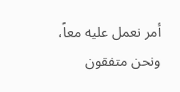أمر نعمل عليه معاً، ونحن متفقون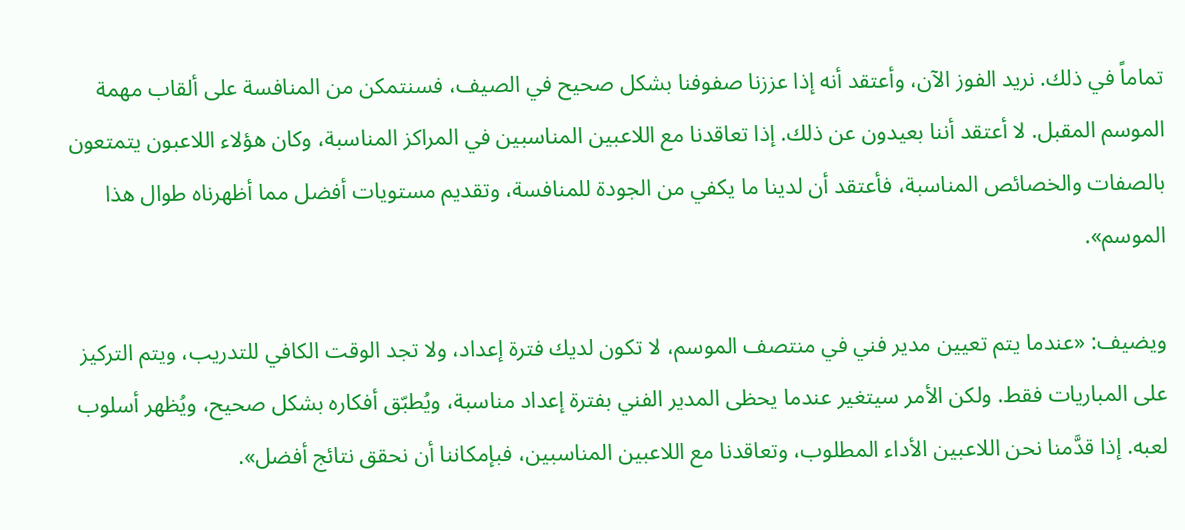تماماً في ذلك. نريد الفوز الآن، وأعتقد أنه إذا عززنا صفوفنا بشكل صحيح في الصيف، فسنتمكن من المنافسة على ألقاب مهمة الموسم المقبل. لا أعتقد أننا بعيدون عن ذلك. إذا تعاقدنا مع اللاعبين المناسبين في المراكز المناسبة، وكان هؤلاء اللاعبون يتمتعون بالصفات والخصائص المناسبة، فأعتقد أن لدينا ما يكفي من الجودة للمنافسة، وتقديم مستويات أفضل مما أظهرناه طوال هذا الموسم».

ويضيف: «عندما يتم تعيين مدير فني في منتصف الموسم، لا تكون لديك فترة إعداد، ولا تجد الوقت الكافي للتدريب، ويتم التركيز على المباريات فقط. ولكن الأمر سيتغير عندما يحظى المدير الفني بفترة إعداد مناسبة، ويُطبّق أفكاره بشكل صحيح، ويُظهر أسلوب لعبه. إذا قدَّمنا نحن اللاعبين الأداء المطلوب، وتعاقدنا مع اللاعبين المناسبين، فبإمكاننا أن نحقق نتائج أفضل».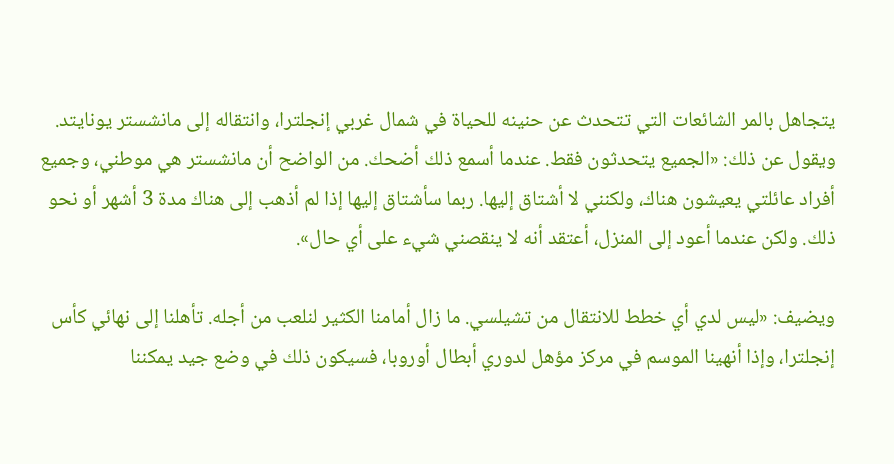يتجاهل بالمر الشائعات التي تتحدث عن حنينه للحياة في شمال غربي إنجلترا، وانتقاله إلى مانشستر يونايتد. ويقول عن ذلك: «الجميع يتحدثون فقط. عندما أسمع ذلك أضحك. من الواضح أن مانشستر هي موطني، وجميع أفراد عائلتي يعيشون هناك، ولكنني لا أشتاق إليها. ربما سأشتاق إليها إذا لم أذهب إلى هناك مدة 3 أشهر أو نحو ذلك. ولكن عندما أعود إلى المنزل، أعتقد أنه لا ينقصني شيء على أي حال».

ويضيف: «ليس لدي أي خطط للانتقال من تشيلسي. ما زال أمامنا الكثير لنلعب من أجله. تأهلنا إلى نهائي كأس إنجلترا، وإذا أنهينا الموسم في مركز مؤهل لدوري أبطال أوروبا، فسيكون ذلك في وضع جيد يمكننا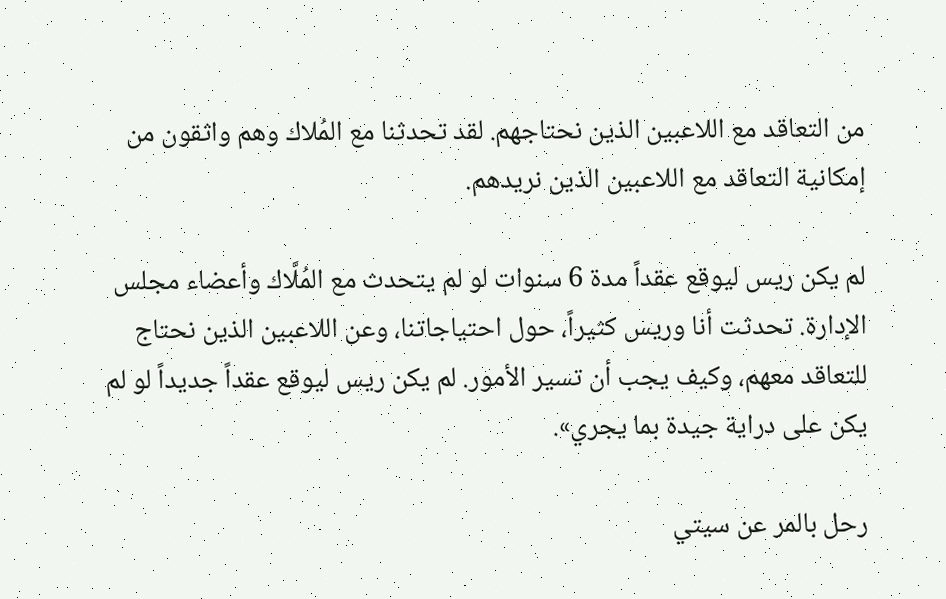من التعاقد مع اللاعبين الذين نحتاجهم. لقد تحدثنا مع المُلاك وهم واثقون من إمكانية التعاقد مع اللاعبين الذين نريدهم.

لم يكن ريس ليوقع عقداً مدة 6 سنوات لو لم يتحدث مع المُلَّاك وأعضاء مجلس الإدارة. تحدثت أنا وريس كثيراً، حول احتياجاتنا، وعن اللاعبين الذين نحتاج للتعاقد معهم، وكيف يجب أن تسير الأمور. لم يكن ريس ليوقع عقداً جديداً لو لم يكن على دراية جيدة بما يجري».

رحل بالمر عن سيتي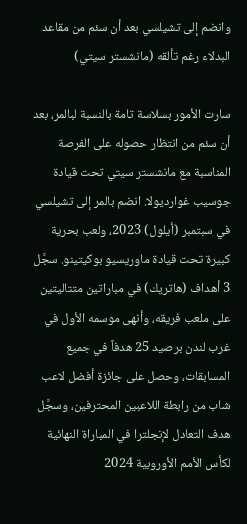وانضم إلى تشيلسي بعد أن سئم من مقاعد البدلاء رغم تألقه (مانشستر سيتي)

سارت الأمور بسلاسة تامة بالنسبة لبالمر، بعد أن سئم من انتظار حصوله على الفرصة المناسبة مع مانشستر سيتي تحت قيادة جوسيب غوارديولا. انضم بالمر إلى تشيلسي في سبتمبر (أيلول) 2023، ولعب بحرية كبيرة تحت قيادة ماوريسيو بوكيتينو. سجَّل 3 أهداف (هاتريك) في مباراتين متتاليتين على ملعب فريقه، وأنهى موسمه الأول في غرب لندن برصيد 25 هدفاً في جميع المسابقات، وحصل على جائزة أفضل لاعب شاب من رابطة اللاعبين المحترفين، وسجَّل هدف التعادل لإنجلترا في المباراة النهائية لكأس الأمم الأوروبية 2024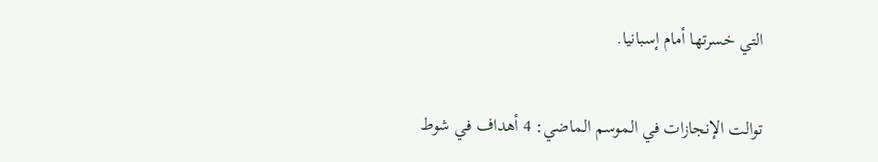التي خسرتها أمام إسبانيا.

توالت الإنجازات في الموسم الماضي: 4 أهداف في شوط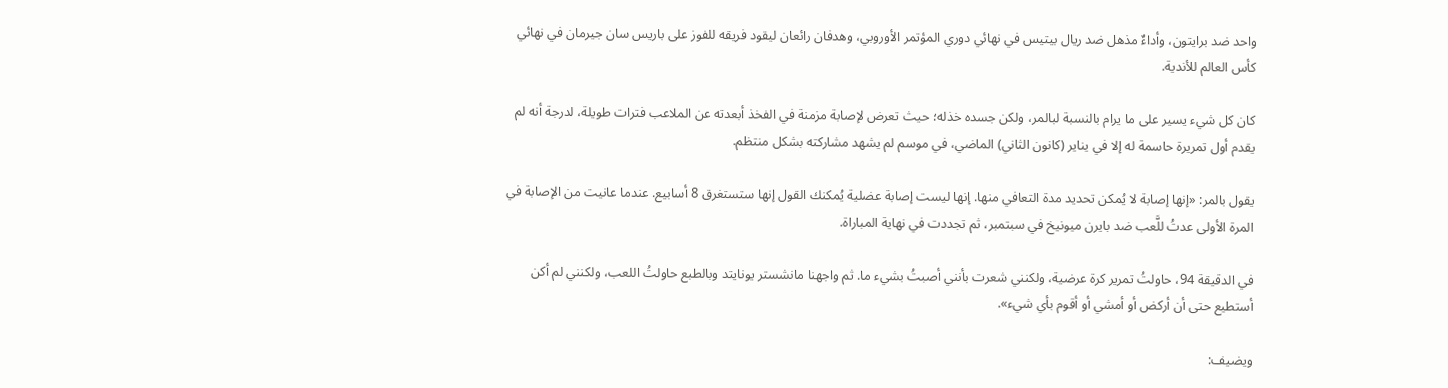واحد ضد برايتون، وأداءٌ مذهل ضد ريال بيتيس في نهائي دوري المؤتمر الأوروبي، وهدفان رائعان ليقود فريقه للفوز على باريس سان جيرمان في نهائي كأس العالم للأندية.

كان كل شيء يسير على ما يرام بالنسبة لبالمر، ولكن جسده خذله؛ حيث تعرض لإصابة مزمنة في الفخذ أبعدته عن الملاعب فترات طويلة، لدرجة أنه لم يقدم أول تمريرة حاسمة له إلا في يناير (كانون الثاني) الماضي، في موسم لم يشهد مشاركته بشكل منتظم.

يقول بالمر: «إنها إصابة لا يُمكن تحديد مدة التعافي منها. إنها ليست إصابة عضلية يُمكنك القول إنها ستستغرق 8 أسابيع. عندما عانيت من الإصابة في المرة الأولى عدتُ للَّعب ضد بايرن ميونيخ في سبتمبر، ثم تجددت في نهاية المباراة.

في الدقيقة 94، حاولتُ تمرير كرة عرضية، ولكنني شعرت بأنني أصبتُ بشيء ما. ثم واجهنا مانشستر يونايتد وبالطبع حاولتُ اللعب، ولكنني لم أكن أستطيع حتى أن أركض أو أمشي أو أقوم بأي شيء».

ويضيف: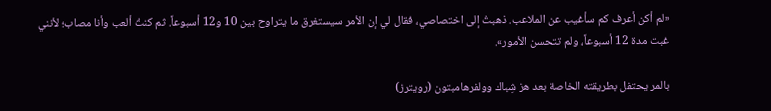«لم أكن أعرف كم سأغيب عن الملاعب. ذهبتُ إلى اختصاصي، فقال لي إن الأمر سيستغرق ما يتراوح بين 10 و12 أسبوعاً. ثم كنتُ ألعب وأنا مصاب؛ لأنني غبت مدة 12 أسبوعاً، ولم تتحسن الأمور».

بالمر يحتفل بطريقته الخاصة بعد هز شِباك وولفرهامبتون (رويترز)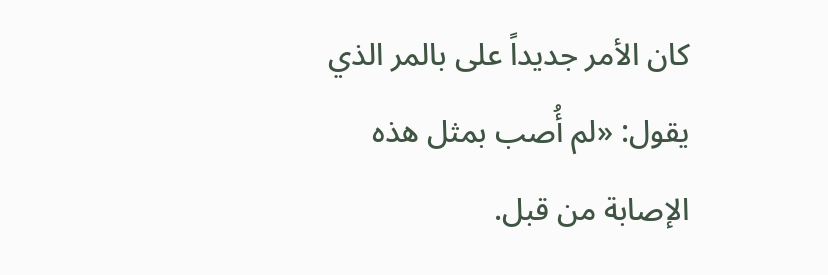كان الأمر جديداً على بالمر الذي يقول: «لم أُصب بمثل هذه الإصابة من قبل.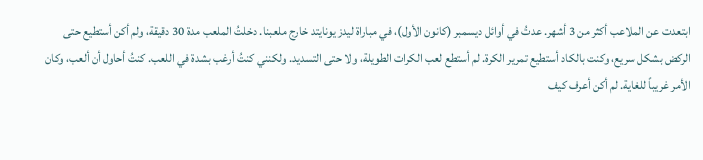ابتعدت عن الملاعب أكثر من 3 أشهر. عدتُ في أوائل ديسمبر (كانون الأول)، في مباراة ليدز يونايتد خارج ملعبنا. دخلتُ الملعب مدة 30 دقيقة، ولم أكن أستطيع حتى الركض بشكل سريع، وكنت بالكاد أستطيع تمرير الكرة. لم أستطع لعب الكرات الطويلة، ولا حتى التسديد. ولكنني كنتُ أرغب بشدة في اللعب. كنتُ أحاول أن ألعب، وكان الأمر غريباً للغاية. لم أكن أعرف كيف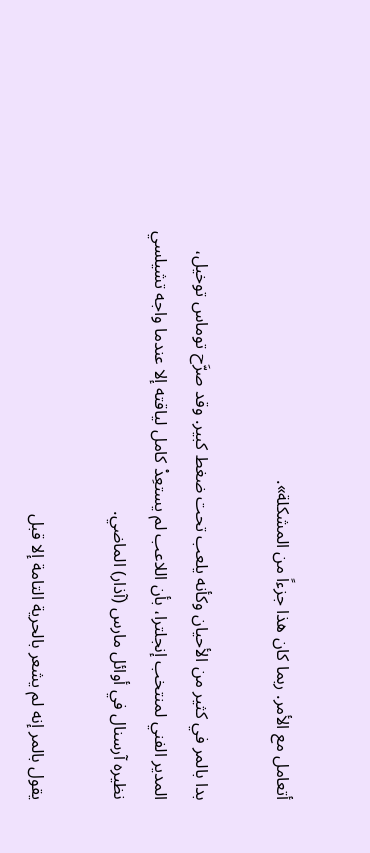أتعامل مع الأمر. ربما كان هذا جزءاً من المشكلة».

بدا بالمر في كثير من الأحيان وكأنه يلعب تحت ضغط كبير. وقد صرَّح توماس توخيل، المدير الفني لمنتخب إنجلترا، بأن اللاعب لم يستعِدْ كامل لياقته إلا عندما واجه تشيلسي نظيره آرسنال في أوائل مارس (آذار) الماضي.

يقول بالمر إنه لم يشعر بالحرية التامة إلا قبل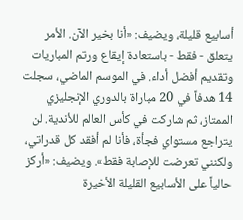أسابيع قليلة، ويضيف: «أنا بخير الآن. الأمر يتعلق - فقط - باستعادة إيقاع ورتم المباريات وتقديم أفضل أداء. في الموسم الماضي، سجلت 14 هدفاً في 20 مباراة بالدوري الإنجليزي الممتاز، ثم شاركت في كأس العالم للأندية. لن يتراجع مستواي فجأة، فأنا لم أفقد كل قدراتي، ولكنني تعرضت للإصابة فقط». ويضيف: «أركز حالياً على الأسابيع القليلة الأخيرة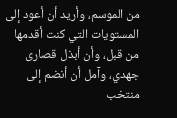من الموسم، وأريد أن أعود إلى المستويات التي كنت أقدمها من قبل، وأن أبذل قصارى جهدي، وآمل أن أنضم إلى منتخب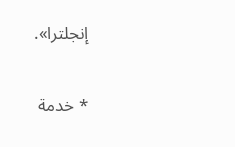إنجلترا».

* خدمة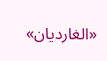«الغارديان»